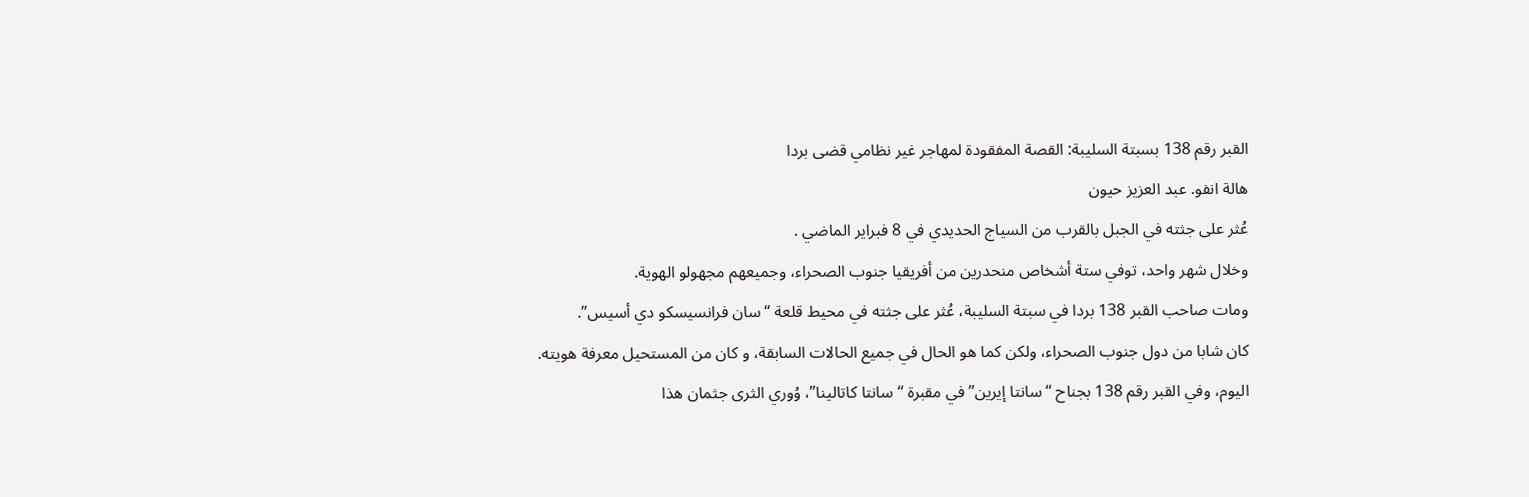القبر رقم 138 بسبتة السليبة: القصة المفقودة لمهاجر غير نظامي قضى بردا
هالة انفو. عبد العزيز حيون
عُثر على جثته في الجبل بالقرب من السياج الحديدي في 8 فبراير الماضي .
وخلال شهر واحد، توفي ستة أشخاص منحدرين من أفريقيا جنوب الصحراء، وجميعهم مجهولو الهوية.
ومات صاحب القبر 138 بردا في سبتة السليبة، عُثر على جثته في محيط قلعة “سان فرانسيسكو دي أسيس”.
كان شابا من دول جنوب الصحراء، ولكن كما هو الحال في جميع الحالات السابقة، و كان من المستحيل معرفة هويته.
اليوم، وفي القبر رقم 138 بجناح “سانتا إيرين” في مقبرة “سانتا كاتالينا”، وُوري الثرى جثمان هذا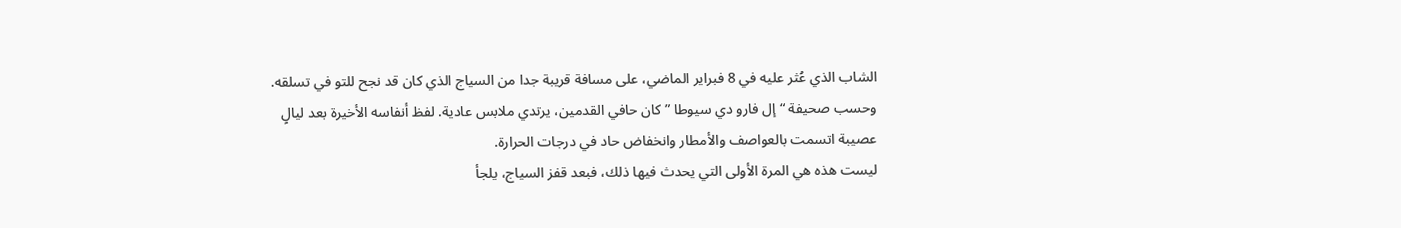الشاب الذي عُثر عليه في 8 فبراير الماضي، على مسافة قريبة جدا من السياج الذي كان قد نجح للتو في تسلقه.
وحسب صحيفة “إل فارو دي سيوطا ” كان حافي القدمين، يرتدي ملابس عادية. لفظ أنفاسه الأخيرة بعد ليالٍ عصيبة اتسمت بالعواصف والأمطار وانخفاض حاد في درجات الحرارة.
ليست هذه هي المرة الأولى التي يحدث فيها ذلك، فبعد قفز السياج، يلجأ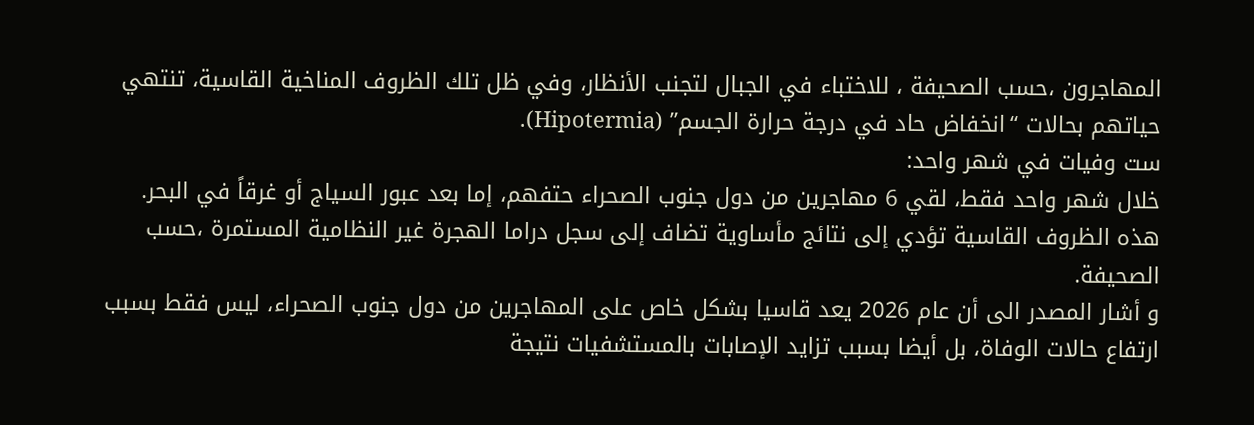المهاجرون ،حسب الصحيفة ، للاختباء في الجبال لتجنب الأنظار، وفي ظل تلك الظروف المناخية القاسية، تنتهي حياتهم بحالات “انخفاض حاد في درجة حرارة الجسم” (Hipotermia).
ست وفيات في شهر واحد:
خلال شهر واحد فقط، لقي 6 مهاجرين من دول جنوب الصحراء حتفهم، إما بعد عبور السياج أو غرقاً في البحر.
هذه الظروف القاسية تؤدي إلى نتائج مأساوية تضاف إلى سجل دراما الهجرة غير النظامية المستمرة ،حسب الصحيفة.
و أشار المصدر الى أن عام 2026 يعد قاسيا بشكل خاص على المهاجرين من دول جنوب الصحراء، ليس فقط بسبب ارتفاع حالات الوفاة، بل أيضا بسبب تزايد الإصابات بالمستشفيات نتيجة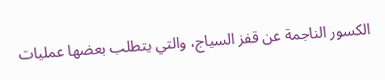الكسور الناجمة عن قفز السياج، والتي يتطلب بعضها عمليات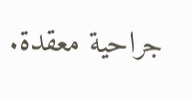جراحية معقدة.